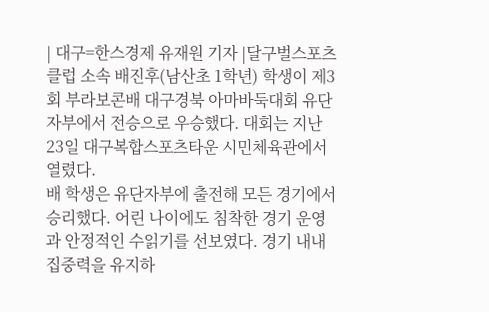| 대구=한스경제 유재원 기자 |달구벌스포츠클럽 소속 배진후(남산초 1학년) 학생이 제3회 부라보콘배 대구경북 아마바둑대회 유단자부에서 전승으로 우승했다. 대회는 지난 23일 대구복합스포츠타운 시민체육관에서 열렸다.
배 학생은 유단자부에 출전해 모든 경기에서 승리했다. 어린 나이에도 침착한 경기 운영과 안정적인 수읽기를 선보였다. 경기 내내 집중력을 유지하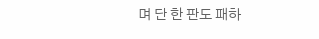며 단 한 판도 패하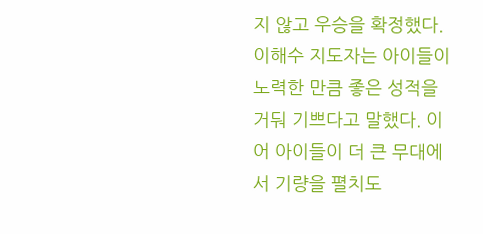지 않고 우승을 확정했다.
이해수 지도자는 아이들이 노력한 만큼 좋은 성적을 거둬 기쁘다고 말했다. 이어 아이들이 더 큰 무대에서 기량을 펼치도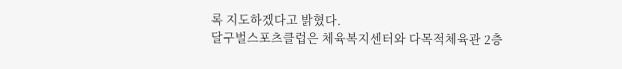록 지도하겠다고 밝혔다.
달구벌스포츠클럽은 체육복지센터와 다목적체육관 2층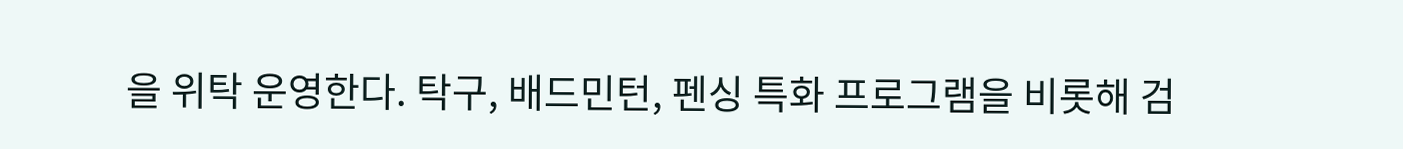을 위탁 운영한다. 탁구, 배드민턴, 펜싱 특화 프로그램을 비롯해 검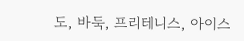도, 바둑, 프리테니스, 아이스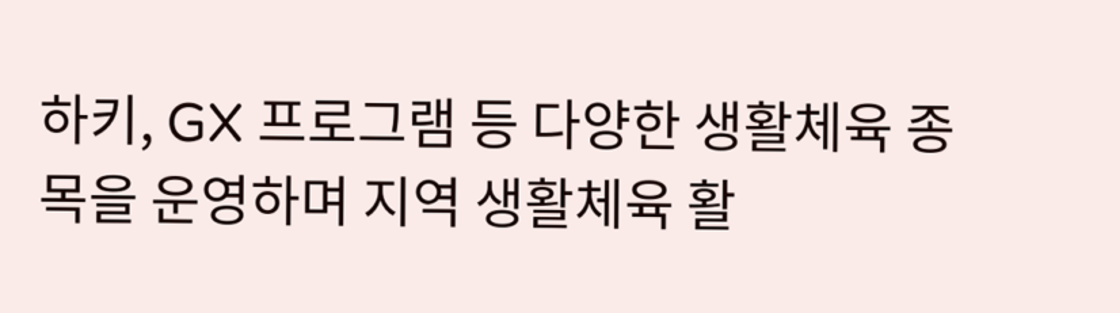하키, GX 프로그램 등 다양한 생활체육 종목을 운영하며 지역 생활체육 활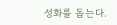성화를 돕는다.